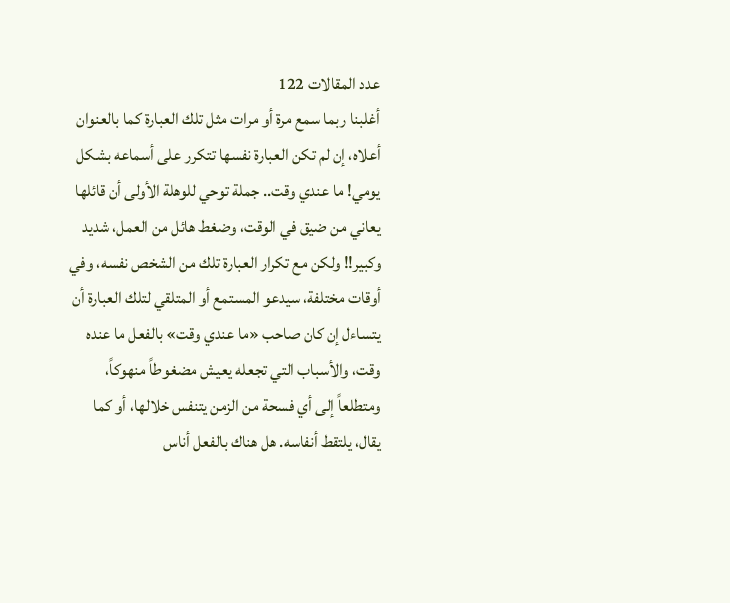عدد المقالات 122
أغلبنا ربما سمع مرة أو مرات مثل تلك العبارة كما بالعنوان أعلاه، إن لم تكن العبارة نفسها تتكرر على أسماعه بشكل يومي! ما عندي وقت.. جملة توحي للوهلة الأولى أن قائلها يعاني من ضيق في الوقت، وضغط هائل من العمل، شديد وكبير!! ولكن مع تكرار العبارة تلك من الشخص نفسه، وفي أوقات مختلفة، سيدعو المستمع أو المتلقي لتلك العبارة أن يتساءل إن كان صاحب «ما عندي وقت» بالفعل ما عنده وقت، والأسباب التي تجعله يعيش مضغوطاً منهوكاً، ومتطلعاً إلى أي فسحة من الزمن يتنفس خلالها، أو كما يقال، يلتقط أنفاسه. هل هناك بالفعل أناس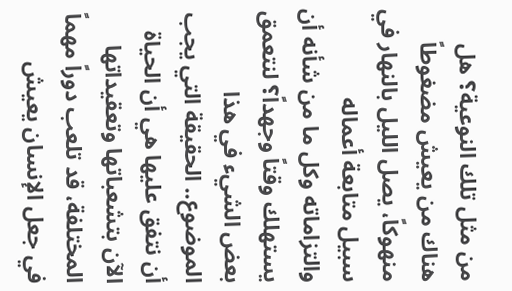من مثل تلك النوعية؟ هل هناك من يعيش مضغوطاً منهوكاً، يصل الليل بالنهار في سبيل متابعة أعماله والتزاماته وكل ما من شأنه أن يستهلك وقتاً وجهداً؟ لنتعمق بعض الشيء في هذا الموضوع.. الحقيقة التي يجب أن نتفق عليها هي أن الحياة الآن بتشعباتها وتعقيداتها المختلفة، قد تلعب دوراً مهماً في جعل الإنسان يعيش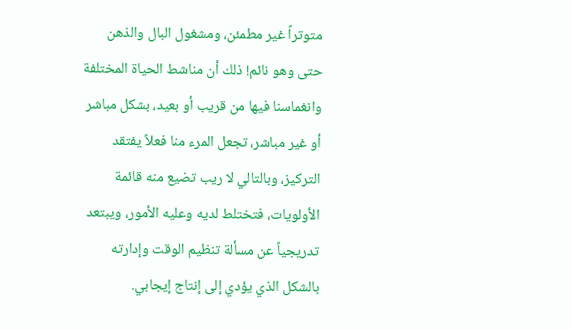متوتراً غير مطمئن، ومشغول البال والذهن حتى وهو نائم! ذلك أن مناشط الحياة المختلفة وانغماسنا فيها من قريب أو بعيد، بشكل مباشر أو غير مباشر، تجعل المرء منا فعلاً يفتقد التركيز، وبالتالي لا ريب تضيع منه قائمة الأولويات، فتختلط لديه وعليه الأمور، ويبتعد تدريجياً عن مسألة تنظيم الوقت وإدارته بالشكل الذي يؤدي إلى إنتاج إيجابي.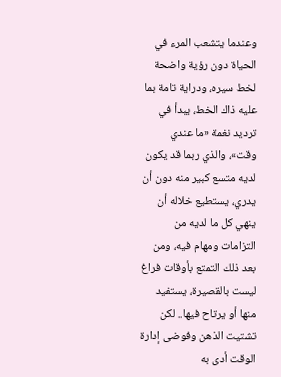وعندما يتشعب المرء في الحياة دون رؤية واضحة لخط سيره، ودراية تامة بما عليه ذاك الخط، يبدأ في ترديد نغمة «ما عندي وقت»، والذي ربما قد يكون لديه متسع كبير منه دون أن يدري، يستطيع خلاله أن ينهي كل ما لديه من التزامات ومهام فيه، ومن بعد ذلك التمتع بأوقات فراغ ليست بالقصيرة، يستفيد منها أو يرتاح فيها.. لكن تشتيت الذهن وفوضى إدارة الوقت أدى به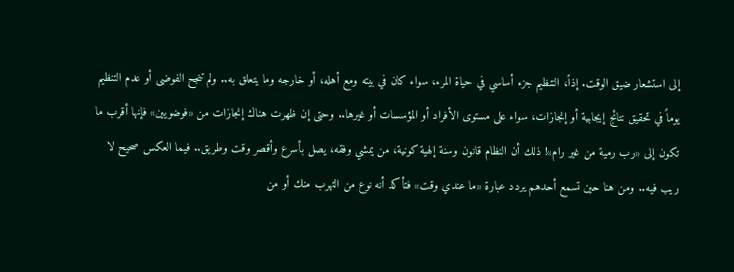إلى استشعار ضيق الوقت. إذاً، التنظيم جزء أساسي في حياة المرء، سواء كان في بيته ومع أهله، أو خارجه وما يتعلق به.. ولم تنجح الفوضى أو عدم التنظيم يوماً في تحقيق نتائج إيجابية أو إنجازات، سواء على مستوى الأفراد أو المؤسسات أو غيرها.. وحتى إن ظهرت هناك إنجازات من «فوضويين» فإنها أقرب ما تكون إلى «رب رمية من غير رام»! ذلك أن النظام قانون وسنة إلهية كونية، من يمشي وفقه، يصل بأسرع وأقصر وقت وطريق.. فيما العكس صحيح لا ريب فيه.. ومن هنا حين تسمع أحدهم يردد عبارة «ما عندي وقت» فتأكد أنه نوع من التهرب منك أو من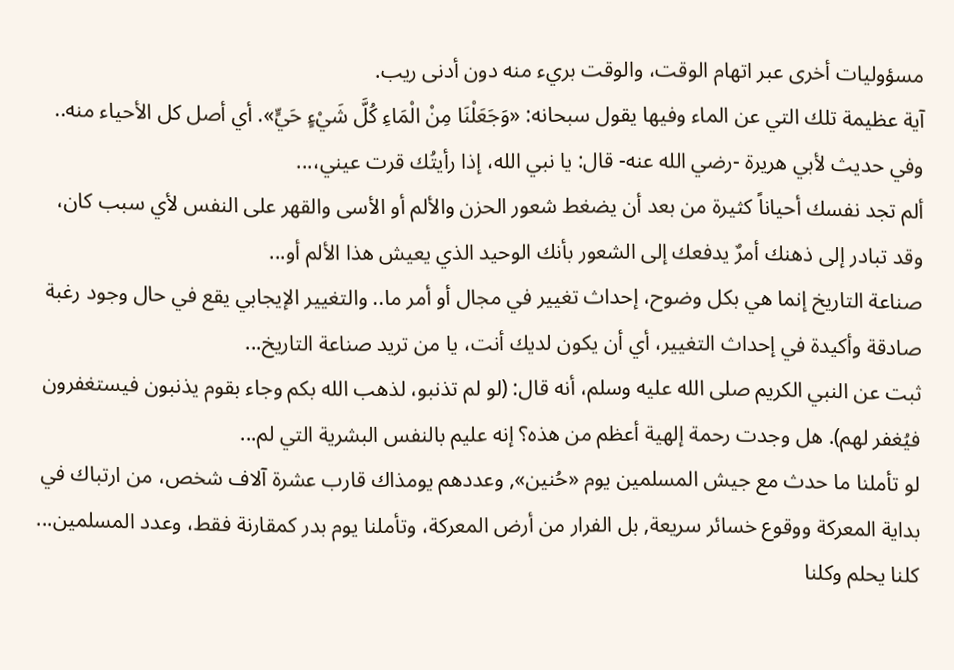مسؤوليات أخرى عبر اتهام الوقت، والوقت بريء منه دون أدنى ريب.
آية عظيمة تلك التي عن الماء وفيها يقول سبحانه: «وَجَعَلْنَا مِنْ الْمَاءِ كُلَّ شَيْءٍ حَيٍّ». أي أصل كل الأحياء منه.. وفي حديث لأبي هريرة -رضي الله عنه- قال: يا نبي الله، إذا رأيتُك قرت عيني،...
ألم تجد نفسك أحياناً كثيرة من بعد أن يضغط شعور الحزن والألم أو الأسى والقهر على النفس لأي سبب كان، وقد تبادر إلى ذهنك أمرٌ يدفعك إلى الشعور بأنك الوحيد الذي يعيش هذا الألم أو...
صناعة التاريخ إنما هي بكل وضوح، إحداث تغيير في مجال أو أمر ما.. والتغيير الإيجابي يقع في حال وجود رغبة صادقة وأكيدة في إحداث التغيير، أي أن يكون لديك أنت، يا من تريد صناعة التاريخ...
ثبت عن النبي الكريم صلى الله عليه وسلم، أنه قال: (لو لم تذنبو، لذهب الله بكم وجاء بقوم يذنبون فيستغفرون فيُغفر لهم). هل وجدت رحمة إلهية أعظم من هذه؟ إنه عليم بالنفس البشرية التي لم...
لو تأملنا ما حدث مع جيش المسلمين يوم «حُنين», وعددهم يومذاك قارب عشرة آلاف شخص، من ارتباك في بداية المعركة ووقوع خسائر سريعة, بل الفرار من أرض المعركة، وتأملنا يوم بدر كمقارنة فقط، وعدد المسلمين...
كلنا يحلم وكلنا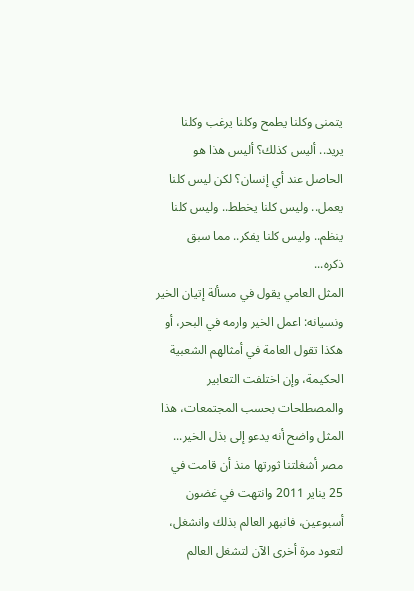يتمنى وكلنا يطمح وكلنا يرغب وكلنا يريد.. أليس كذلك؟ أليس هذا هو الحاصل عند أي إنسان؟ لكن ليس كلنا يعمل.. وليس كلنا يخطط.. وليس كلنا ينظم.. وليس كلنا يفكر.. مما سبق ذكره...
المثل العامي يقول في مسألة إتيان الخير ونسيانه: اعمل الخير وارمه في البحر، أو هكذا تقول العامة في أمثالهم الشعبية الحكيمة، وإن اختلفت التعابير والمصطلحات بحسب المجتمعات، هذا المثل واضح أنه يدعو إلى بذل الخير...
مصر أشغلتنا ثورتها منذ أن قامت في 25 يناير 2011 وانتهت في غضون أسبوعين، فانبهر العالم بذلك وانشغل، لتعود مرة أخرى الآن لتشغل العالم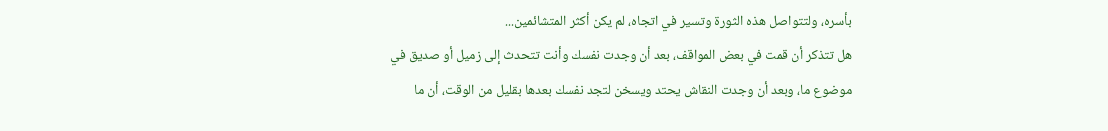بأسره، ولتتواصل هذه الثورة وتسير في اتجاه، لم يكن أكثر المتشائمين...
هل تتذكر أن قمت في بعض المواقف، بعد أن وجدت نفسك وأنت تتحدث إلى زميل أو صديق في موضوع ما، وبعد أن وجدت النقاش يحتد ويسخن لتجد نفسك بعدها بقليل من الوقت، أن ما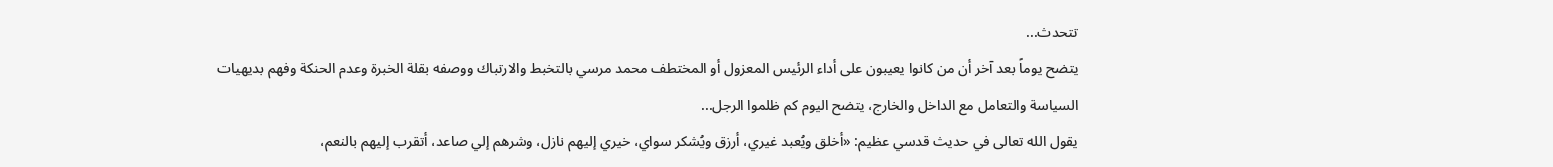تتحدث...
يتضح يوماً بعد آخر أن من كانوا يعيبون على أداء الرئيس المعزول أو المختطف محمد مرسي بالتخبط والارتباك ووصفه بقلة الخبرة وعدم الحنكة وفهم بديهيات السياسة والتعامل مع الداخل والخارج، يتضح اليوم كم ظلموا الرجل...
يقول الله تعالى في حديث قدسي عظيم: «أخلق ويُعبد غيري، أرزق ويُشكر سواي، خيري إليهم نازل، وشرهم إلي صاعد، أتقرب إليهم بالنعم،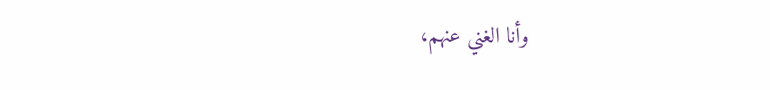وأنا الغني عنهم،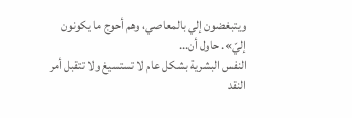ويتبغضون إلي بالمعاصي، وهم أحوج ما يكونون إليّ». حاول أن...
النفس البشرية بشكل عام لا تستسيغ ولا تتقبل أمر النقد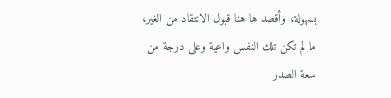بسهولة، وأقصد ها هنا قبول الانتقاد من الغير، ما لم تكن تلك النفس واعية وعلى درجة من سعة الصدر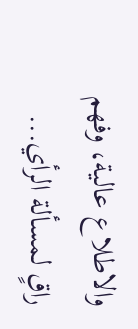والاطلاع عالية، وفهم راقٍ لمسألة الرأي...